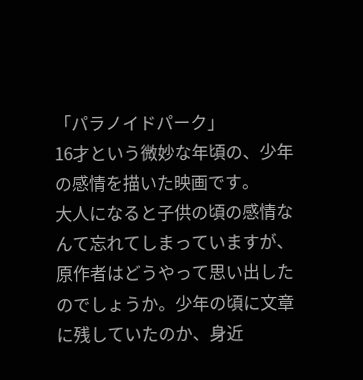「パラノイドパーク」
16才という微妙な年頃の、少年の感情を描いた映画です。
大人になると子供の頃の感情なんて忘れてしまっていますが、原作者はどうやって思い出したのでしょうか。少年の頃に文章に残していたのか、身近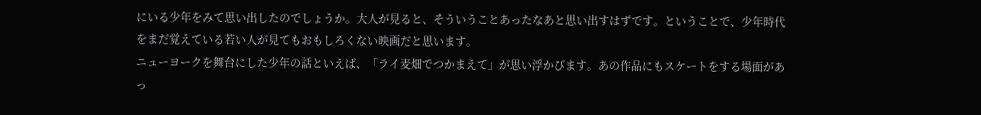にいる少年をみて思い出したのでしょうか。大人が見ると、そういうことあったなあと思い出すはずです。ということで、少年時代をまだ覚えている若い人が見てもおもしろくない映画だと思います。
ニューヨークを舞台にした少年の話といえば、「ライ麦畑でつかまえて」が思い浮かびます。あの作品にもスケートをする場面があっ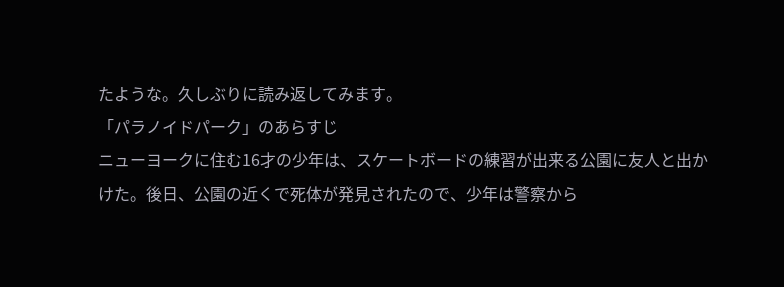たような。久しぶりに読み返してみます。
「パラノイドパーク」のあらすじ
ニューヨークに住む16才の少年は、スケートボードの練習が出来る公園に友人と出かけた。後日、公園の近くで死体が発見されたので、少年は警察から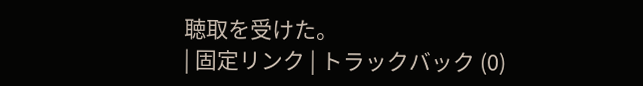聴取を受けた。
| 固定リンク | トラックバック (0)